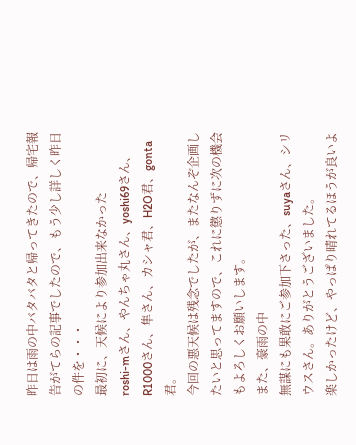昨日は雨の中バタバタと帰ってきたので、帰宅報告がてらの記事でしたので、もう少し詳しく昨日の件を・・・
最初に、天候により参加出来なかった
roshi-mさん、やんちゃ丸さん、yoshi69さん、
R1000さん、隼さん、カシャ君、H2O君、gonta君。
今回の悪天候は残念でしたが、またなんぞ企画したいと思ってますので、これに懲りずに次の機会もよろしくお願いします。
また、豪雨の中
無謀にも果敢にご参加下さった、suyaさん、シリウスさん。ありがとうございました。
楽しかったけど、やっぱり晴れてるほうが良いよ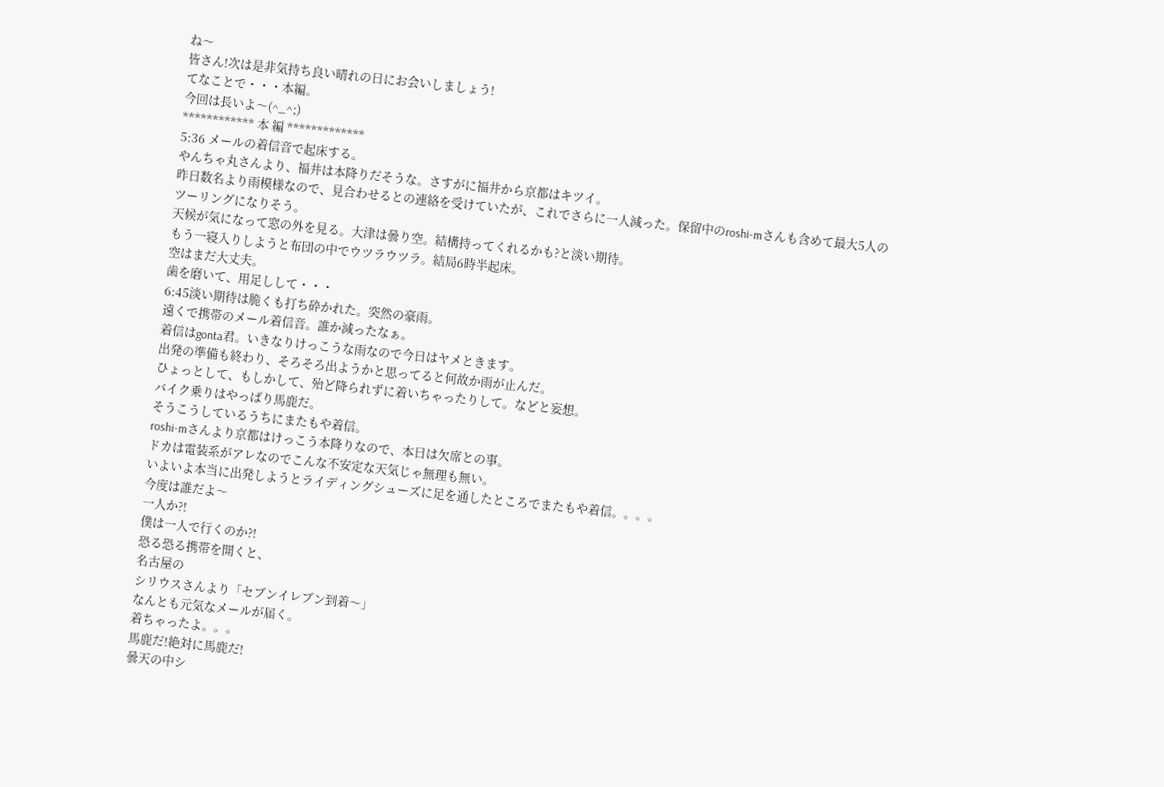ね〜
皆さん!次は是非気持ち良い晴れの日にお会いしましょう!
てなことで・・・本編。
今回は長いよ〜(^_^;)
************ 本 編 *************
5:36 メールの着信音で起床する。
やんちゃ丸さんより、福井は本降りだそうな。さすがに福井から京都はキツイ。
昨日数名より雨模様なので、見合わせるとの連絡を受けていたが、これでさらに一人減った。保留中のroshi-mさんも含めて最大5人の
ツーリングになりそう。
天候が気になって窓の外を見る。大津は曇り空。結構持ってくれるかも?と淡い期待。
もう一寝入りしようと布団の中でウツラウツラ。結局6時半起床。
空はまだ大丈夫。
歯を磨いて、用足しして・・・
6:45淡い期待は脆くも打ち砕かれた。突然の豪雨。
遠くで携帯のメール着信音。誰か減ったなぁ。
着信はgonta君。いきなりけっこうな雨なので今日はヤメときます。
出発の準備も終わり、そろそろ出ようかと思ってると何故か雨が止んだ。
ひょっとして、もしかして、殆ど降られずに着いちゃったりして。などと妄想。
バイク乗りはやっぱり馬鹿だ。
そうこうしているうちにまたもや着信。
roshi-mさんより京都はけっこう本降りなので、本日は欠席との事。
ドカは電装系がアレなのでこんな不安定な天気じゃ無理も無い。
いよいよ本当に出発しようとライディングシューズに足を通したところでまたもや着信。。。。
今度は誰だよ〜
一人か?!
僕は一人で行くのか?!
恐る恐る携帯を開くと、
名古屋の
シリウスさんより「セブンイレブン到着〜」
なんとも元気なメールが届く。
着ちゃったよ。。。
馬鹿だ!絶対に馬鹿だ!
曇天の中シ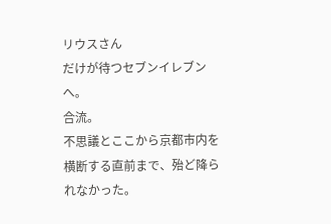リウスさん
だけが待つセブンイレブンへ。
合流。
不思議とここから京都市内を横断する直前まで、殆ど降られなかった。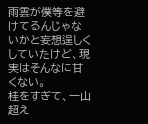雨雲が僕等を避けてるんじゃないかと妄想逞しくしていたけど、現実はそんなに甘くない。
桂をすぎて、一山超え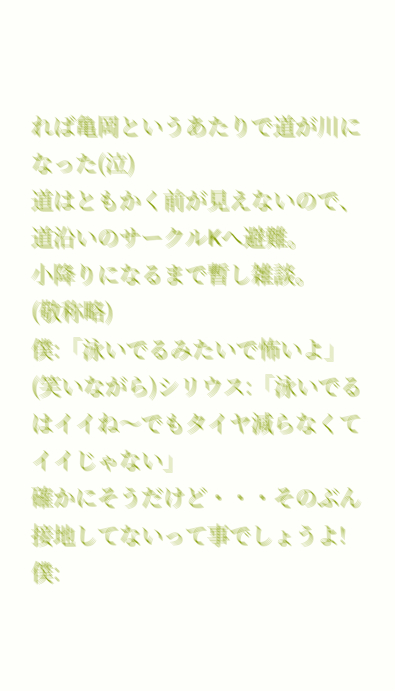れば亀岡というあたりで道が川になった(泣)
道はともかく前が見えないので、道沿いのサークルKへ避難。
小降りになるまで暫し雑談。
(敬称略)
僕:「泳いでるみたいで怖いよ」
(笑いながら)シリウス:「泳いでるはイイね〜でもタイヤ減らなくてイイじゃない」
確かにそうだけど・・・そのぶん接地してないって事でしょうよ!
僕: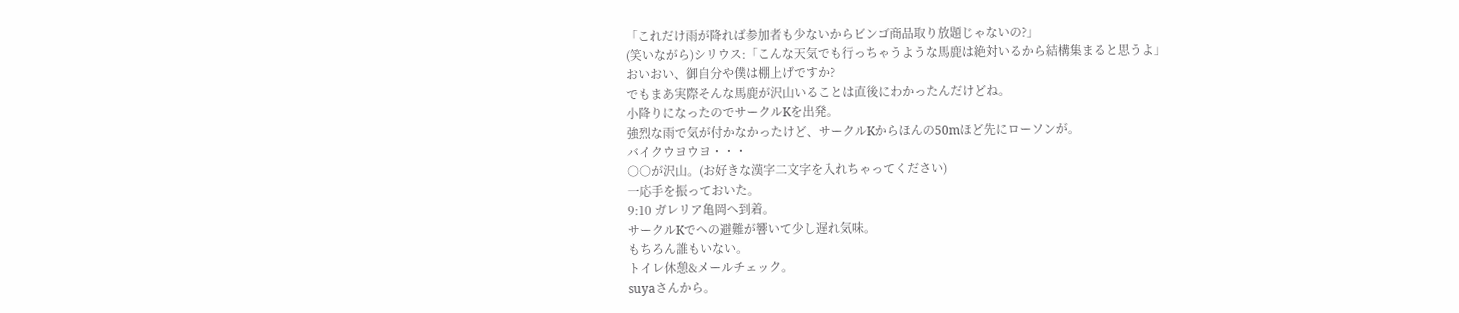「これだけ雨が降れば参加者も少ないからビンゴ商品取り放題じゃないの?」
(笑いながら)シリウス:「こんな天気でも行っちゃうような馬鹿は絶対いるから結構集まると思うよ」
おいおい、御自分や僕は棚上げですか?
でもまあ実際そんな馬鹿が沢山いることは直後にわかったんだけどね。
小降りになったのでサークルKを出発。
強烈な雨で気が付かなかったけど、サークルKからほんの50mほど先にローソンが。
バイクウヨウヨ・・・
○○が沢山。(お好きな漢字二文字を入れちゃってください)
一応手を振っておいた。
9:10 ガレリア亀岡へ到着。
サークルKでヘの避難が響いて少し遅れ気味。
もちろん誰もいない。
トイレ休憩&メールチェック。
suyaさんから。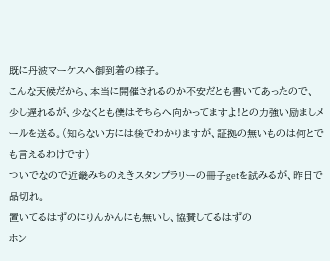既に丹波マーケスへ御到着の様子。
こんな天候だから、本当に開催されるのか不安だとも書いてあったので、
少し遅れるが、少なくとも僕はそちらへ向かってますよ!との力強い励ましメールを送る。(知らない方には後でわかりますが、証拠の無いものは何とでも言えるわけです)
ついでなので近畿みちのえきスタンプラリーの冊子getを試みるが、昨日で品切れ。
置いてるはずのにりんかんにも無いし、協賛してるはずの
ホン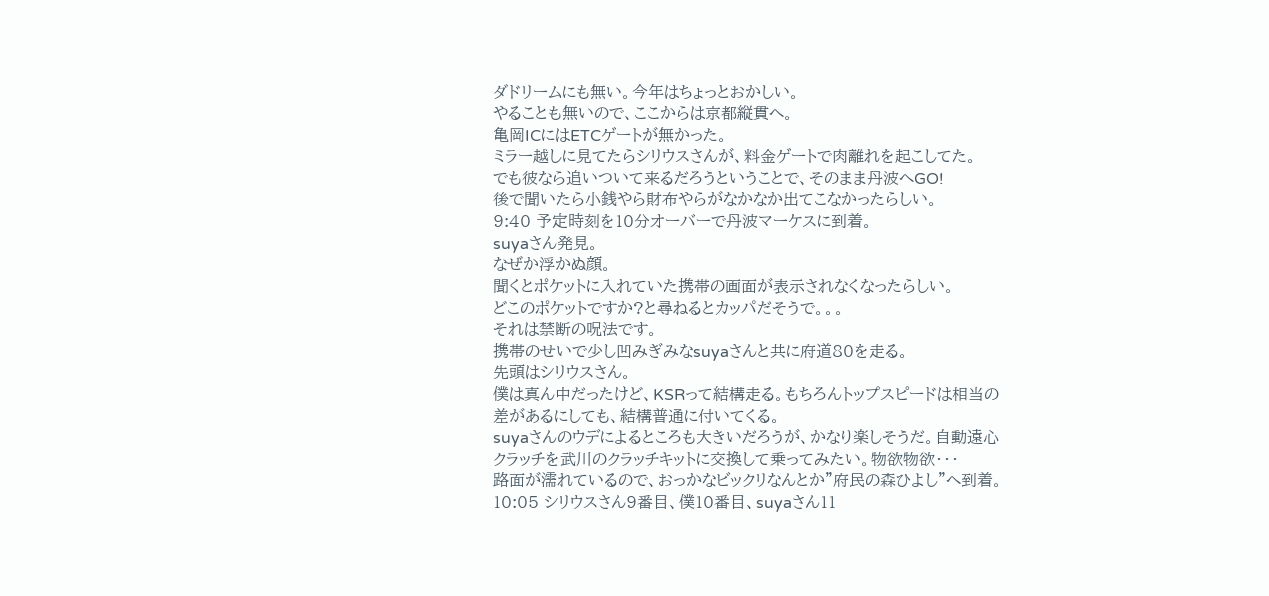ダドリームにも無い。今年はちょっとおかしい。
やることも無いので、ここからは京都縦貫へ。
亀岡ICにはETCゲートが無かった。
ミラー越しに見てたらシリウスさんが、料金ゲートで肉離れを起こしてた。
でも彼なら追いついて来るだろうということで、そのまま丹波へGO!
後で聞いたら小銭やら財布やらがなかなか出てこなかったらしい。
9:40 予定時刻を10分オーバーで丹波マーケスに到着。
suyaさん発見。
なぜか浮かぬ顔。
聞くとポケットに入れていた携帯の画面が表示されなくなったらしい。
どこのポケットですか?と尋ねるとカッパだそうで。。。
それは禁断の呪法です。
携帯のせいで少し凹みぎみなsuyaさんと共に府道80を走る。
先頭はシリウスさん。
僕は真ん中だったけど、KSRって結構走る。もちろんトップスピードは相当の差があるにしても、結構普通に付いてくる。
suyaさんのウデによるところも大きいだろうが、かなり楽しそうだ。自動遠心クラッチを武川のクラッチキットに交換して乗ってみたい。物欲物欲・・・
路面が濡れているので、おっかなビックリなんとか”府民の森ひよし”へ到着。
10:05 シリウスさん9番目、僕10番目、suyaさん11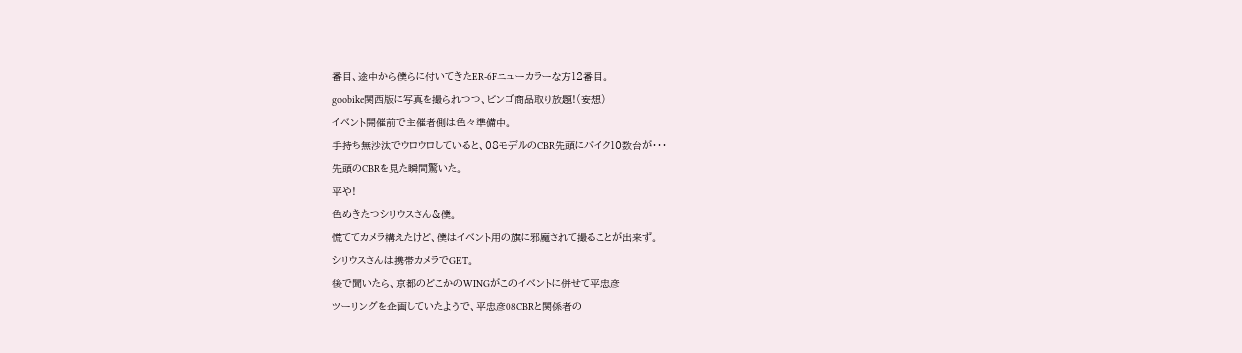番目、途中から僕らに付いてきたER-6Fニューカラーな方12番目。
goobike関西版に写真を撮られつつ、ビンゴ商品取り放題!(妄想)
イベント開催前で主催者側は色々準備中。
手持ち無沙汰でウロウロしていると、08モデルのCBR先頭にバイク10数台が・・・
先頭のCBRを見た瞬間驚いた。
平や!
色めきたつシリウスさん&僕。
慌ててカメラ構えたけど、僕はイベント用の旗に邪魔されて撮ることが出来ず。
シリウスさんは携帯カメラでGET。
後で聞いたら、京都のどこかのWINGがこのイベントに併せて平忠彦
ツーリングを企画していたようで、平忠彦08CBRと関係者の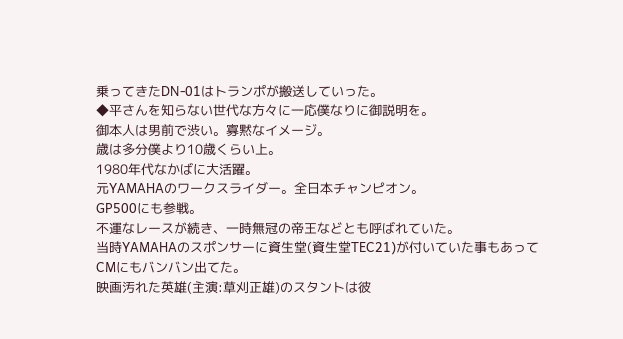乗ってきたDN-01はトランポが搬送していった。
◆平さんを知らない世代な方々に一応僕なりに御説明を。
御本人は男前で渋い。寡黙なイメージ。
歳は多分僕より10歳くらい上。
1980年代なかばに大活躍。
元YAMAHAのワークスライダー。全日本チャンピオン。
GP500にも参戦。
不運なレースが続き、一時無冠の帝王などとも呼ばれていた。
当時YAMAHAのスポンサーに資生堂(資生堂TEC21)が付いていた事もあってCMにもバンバン出てた。
映画汚れた英雄(主演:草刈正雄)のスタントは彼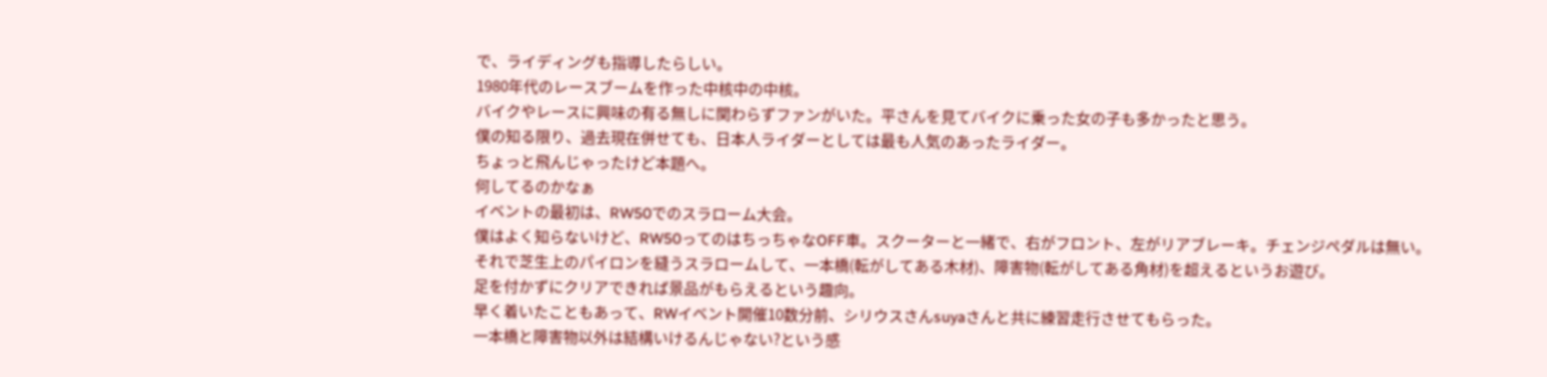で、ライディングも指導したらしい。
1980年代のレースブームを作った中核中の中核。
バイクやレースに興味の有る無しに関わらずファンがいた。平さんを見てバイクに乗った女の子も多かったと思う。
僕の知る限り、過去現在併せても、日本人ライダーとしては最も人気のあったライダー。
ちょっと飛んじゃったけど本題へ。
何してるのかなぁ
イベントの最初は、RW50でのスラローム大会。
僕はよく知らないけど、RW50ってのはちっちゃなOFF車。スクーターと一緒で、右がフロント、左がリアブレーキ。チェンジペダルは無い。
それで芝生上のパイロンを縫うスラロームして、一本橋(転がしてある木材)、障害物(転がしてある角材)を超えるというお遊び。
足を付かずにクリアできれば景品がもらえるという趣向。
早く着いたこともあって、RWイベント開催10数分前、シリウスさんsuyaさんと共に練習走行させてもらった。
一本橋と障害物以外は結構いけるんじゃない?という感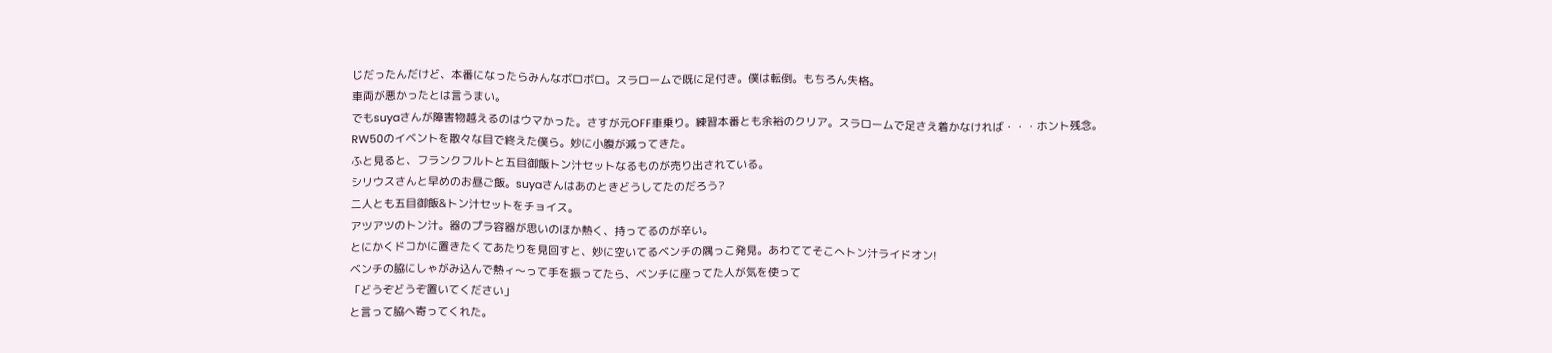じだったんだけど、本番になったらみんなボロボロ。スラロームで既に足付き。僕は転倒。もちろん失格。
車両が悪かったとは言うまい。
でもsuyaさんが障害物越えるのはウマかった。さすが元OFF車乗り。練習本番とも余裕のクリア。スラロームで足さえ着かなければ・・・ホント残念。
RW50のイベントを散々な目で終えた僕ら。妙に小腹が減ってきた。
ふと見ると、フランクフルトと五目御飯トン汁セットなるものが売り出されている。
シリウスさんと早めのお昼ご飯。suyaさんはあのときどうしてたのだろう?
二人とも五目御飯&トン汁セットをチョイス。
アツアツのトン汁。器のプラ容器が思いのほか熱く、持ってるのが辛い。
とにかくドコかに置きたくてあたりを見回すと、妙に空いてるベンチの隅っこ発見。あわててそこへトン汁ライドオン!
ベンチの脇にしゃがみ込んで熱ィ〜って手を振ってたら、ベンチに座ってた人が気を使って
「どうぞどうぞ置いてください」
と言って脇へ寄ってくれた。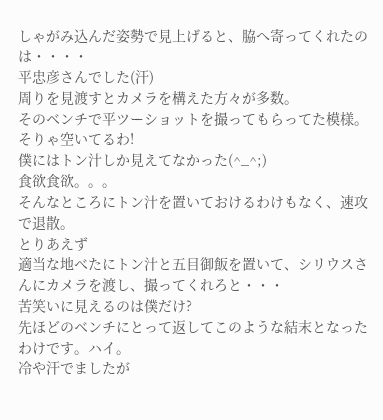しゃがみ込んだ姿勢で見上げると、脇へ寄ってくれたのは・・・・
平忠彦さんでした(汗)
周りを見渡すとカメラを構えた方々が多数。
そのベンチで平ツーショットを撮ってもらってた模様。
そりゃ空いてるわ!
僕にはトン汁しか見えてなかった(^_^;)
食欲食欲。。。
そんなところにトン汁を置いておけるわけもなく、速攻で退散。
とりあえず
適当な地べたにトン汁と五目御飯を置いて、シリウスさんにカメラを渡し、撮ってくれろと・・・
苦笑いに見えるのは僕だけ?
先ほどのベンチにとって返してこのような結末となったわけです。ハイ。
冷や汗でましたが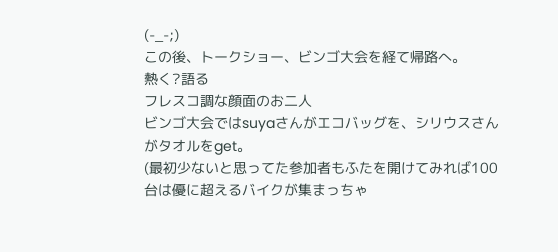(-_-;)
この後、トークショー、ビンゴ大会を経て帰路へ。
熱く?語る
フレスコ調な顔面のお二人
ビンゴ大会ではsuyaさんがエコバッグを、シリウスさんがタオルをget。
(最初少ないと思ってた参加者もふたを開けてみれば100台は優に超えるバイクが集まっちゃ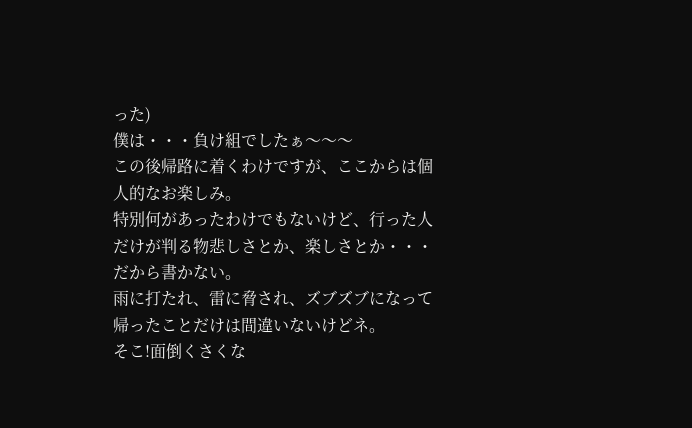った)
僕は・・・負け組でしたぁ〜〜〜
この後帰路に着くわけですが、ここからは個人的なお楽しみ。
特別何があったわけでもないけど、行った人だけが判る物悲しさとか、楽しさとか・・・だから書かない。
雨に打たれ、雷に脅され、ズブズブになって帰ったことだけは間違いないけどネ。
そこ!面倒くさくな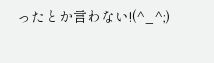ったとか言わない!(^_^;)